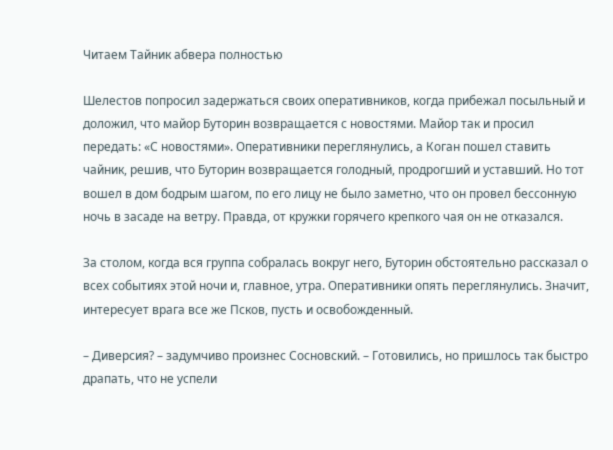Читаем Тайник абвера полностью

Шелестов попросил задержаться своих оперативников, когда прибежал посыльный и доложил, что майор Буторин возвращается с новостями. Майор так и просил передать: «С новостями». Оперативники переглянулись, а Коган пошел ставить чайник, решив, что Буторин возвращается голодный, продрогший и уставший. Но тот вошел в дом бодрым шагом, по его лицу не было заметно, что он провел бессонную ночь в засаде на ветру. Правда, от кружки горячего крепкого чая он не отказался.

За столом, когда вся группа собралась вокруг него, Буторин обстоятельно рассказал о всех событиях этой ночи и, главное, утра. Оперативники опять переглянулись. Значит, интересует врага все же Псков, пусть и освобожденный.

– Диверсия? – задумчиво произнес Сосновский. – Готовились, но пришлось так быстро драпать, что не успели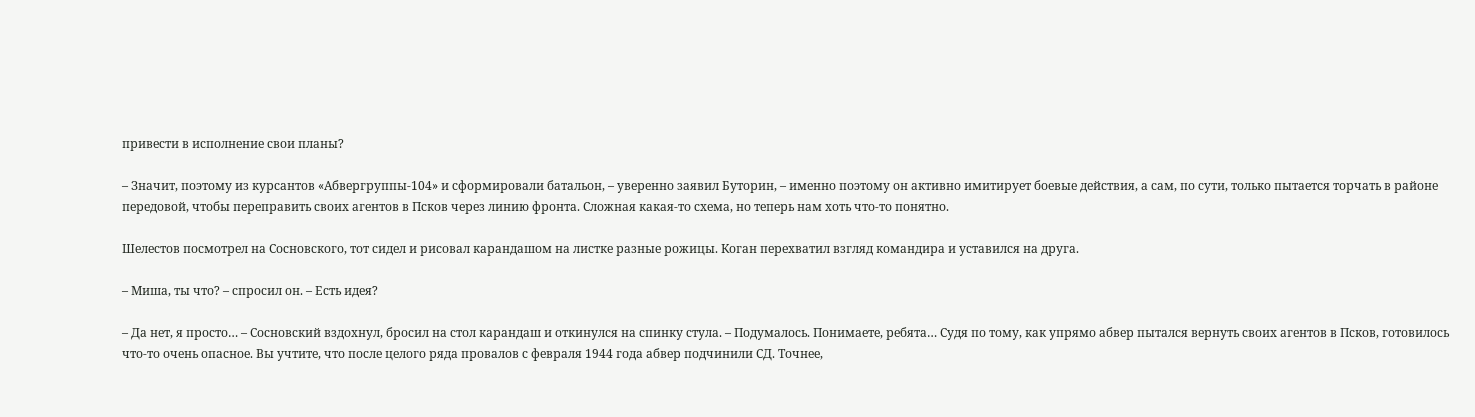привести в исполнение свои планы?

– Значит, поэтому из курсантов «Абвергруппы-104» и сформировали батальон, – уверенно заявил Буторин, – именно поэтому он активно имитирует боевые действия, а сам, по сути, только пытается торчать в районе передовой, чтобы переправить своих агентов в Псков через линию фронта. Сложная какая-то схема, но теперь нам хоть что-то понятно.

Шелестов посмотрел на Сосновского, тот сидел и рисовал карандашом на листке разные рожицы. Коган перехватил взгляд командира и уставился на друга.

– Миша, ты что? – спросил он. – Есть идея?

– Да нет, я просто… – Сосновский вздохнул, бросил на стол карандаш и откинулся на спинку стула. – Подумалось. Понимаете, ребята… Судя по тому, как упрямо абвер пытался вернуть своих агентов в Псков, готовилось что-то очень опасное. Вы учтите, что после целого ряда провалов с февраля 1944 года абвер подчинили СД. Точнее,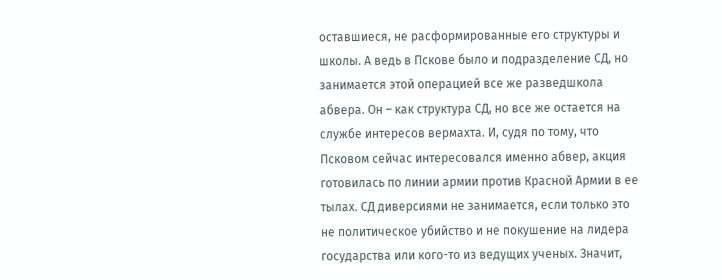оставшиеся, не расформированные его структуры и школы. А ведь в Пскове было и подразделение СД, но занимается этой операцией все же разведшкола абвера. Он – как структура СД, но все же остается на службе интересов вермахта. И, судя по тому, что Псковом сейчас интересовался именно абвер, акция готовилась по линии армии против Красной Армии в ее тылах. СД диверсиями не занимается, если только это не политическое убийство и не покушение на лидера государства или кого-то из ведущих ученых. Значит,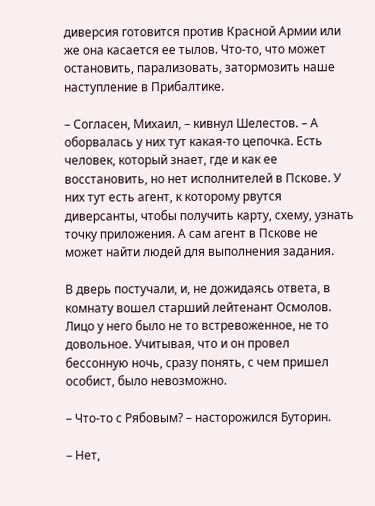диверсия готовится против Красной Армии или же она касается ее тылов. Что-то, что может остановить, парализовать, затормозить наше наступление в Прибалтике.

– Согласен, Михаил, – кивнул Шелестов. – А оборвалась у них тут какая-то цепочка. Есть человек, который знает, где и как ее восстановить, но нет исполнителей в Пскове. У них тут есть агент, к которому рвутся диверсанты, чтобы получить карту, схему, узнать точку приложения. А сам агент в Пскове не может найти людей для выполнения задания.

В дверь постучали, и, не дожидаясь ответа, в комнату вошел старший лейтенант Осмолов. Лицо у него было не то встревоженное, не то довольное. Учитывая, что и он провел бессонную ночь, сразу понять, с чем пришел особист, было невозможно.

– Что-то с Рябовым? – насторожился Буторин.

– Нет,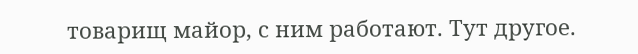товарищ майор, с ним работают. Тут другое.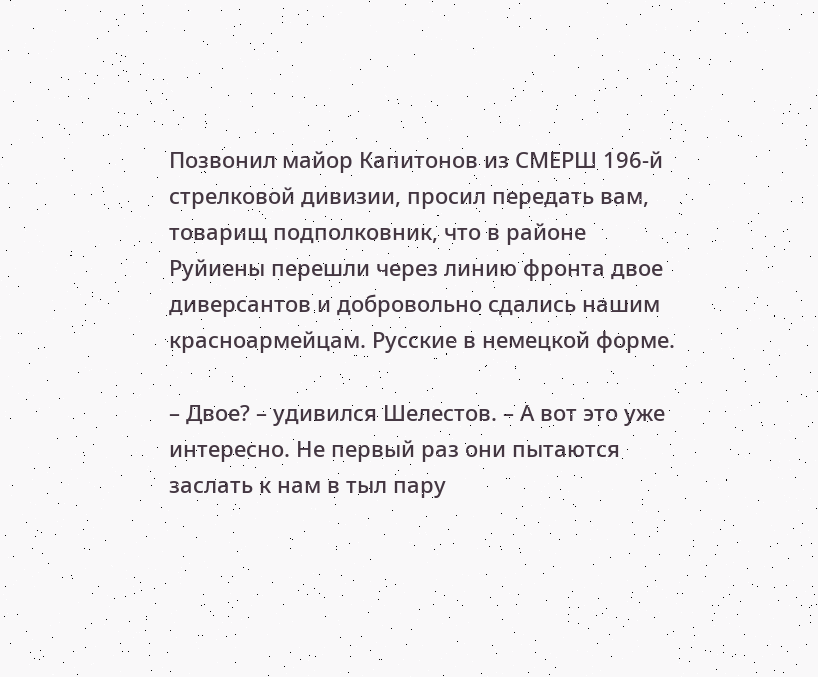Позвонил майор Капитонов из СМЕРШ 196-й стрелковой дивизии, просил передать вам, товарищ подполковник, что в районе Руйиены перешли через линию фронта двое диверсантов и добровольно сдались нашим красноармейцам. Русские в немецкой форме.

– Двое? – удивился Шелестов. – А вот это уже интересно. Не первый раз они пытаются заслать к нам в тыл пару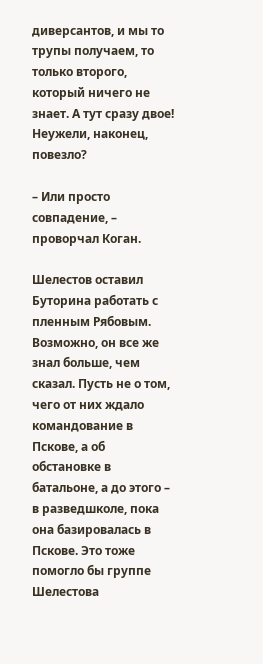диверсантов, и мы то трупы получаем, то только второго, который ничего не знает. А тут сразу двое! Неужели, наконец, повезло?

– Или просто совпадение, – проворчал Коган.

Шелестов оставил Буторина работать с пленным Рябовым. Возможно, он все же знал больше, чем сказал. Пусть не о том, чего от них ждало командование в Пскове, а об обстановке в батальоне, а до этого – в разведшколе, пока она базировалась в Пскове. Это тоже помогло бы группе Шелестова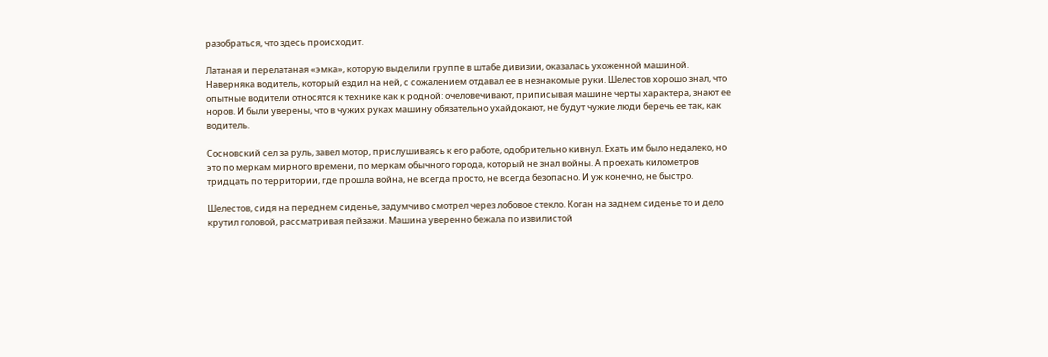разобраться, что здесь происходит.

Латаная и перелатаная «эмка», которую выделили группе в штабе дивизии, оказалась ухоженной машиной. Наверняка водитель, который ездил на ней, с сожалением отдавал ее в незнакомые руки. Шелестов хорошо знал, что опытные водители относятся к технике как к родной: очеловечивают, приписывая машине черты характера, знают ее норов. И были уверены, что в чужих руках машину обязательно ухайдокают, не будут чужие люди беречь ее так, как водитель.

Сосновский сел за руль, завел мотор, прислушиваясь к его работе, одобрительно кивнул. Ехать им было недалеко, но это по меркам мирного времени, по меркам обычного города, который не знал войны. А проехать километров тридцать по территории, где прошла война, не всегда просто, не всегда безопасно. И уж конечно, не быстро.

Шелестов, сидя на переднем сиденье, задумчиво смотрел через лобовое стекло. Коган на заднем сиденье то и дело крутил головой, рассматривая пейзажи. Машина уверенно бежала по извилистой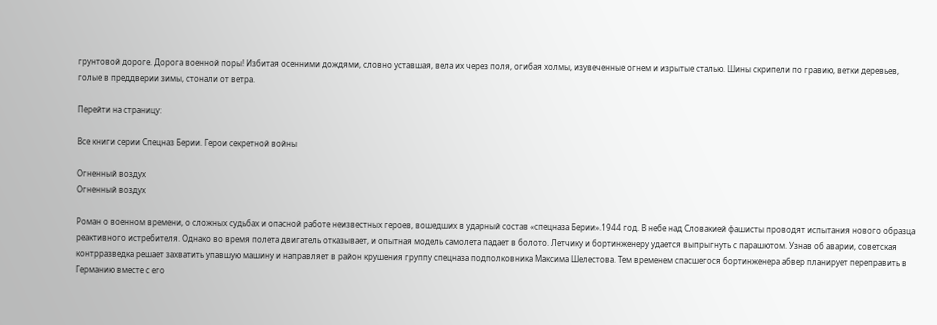грунтовой дороге. Дорога военной поры! Избитая осенними дождями, словно уставшая, вела их через поля, огибая холмы, изувеченные огнем и изрытые сталью. Шины скрипели по гравию, ветки деревьев, голые в преддверии зимы, стонали от ветра.

Перейти на страницу:

Все книги серии Спецназ Берии. Герои секретной войны

Огненный воздух
Огненный воздух

Роман о военном времени, о сложных судьбах и опасной работе неизвестных героев, вошедших в ударный состав «спецназа Берии».1944 год. В небе над Словакией фашисты проводят испытания нового образца реактивного истребителя. Однако во время полета двигатель отказывает, и опытная модель самолета падает в болото. Летчику и бортинженеру удается выпрыгнуть с парашютом. Узнав об аварии, советская контрразведка решает захватить упавшую машину и направляет в район крушения группу спецназа подполковника Максима Шелестова. Тем временем спасшегося бортинженера абвер планирует переправить в Германию вместе с его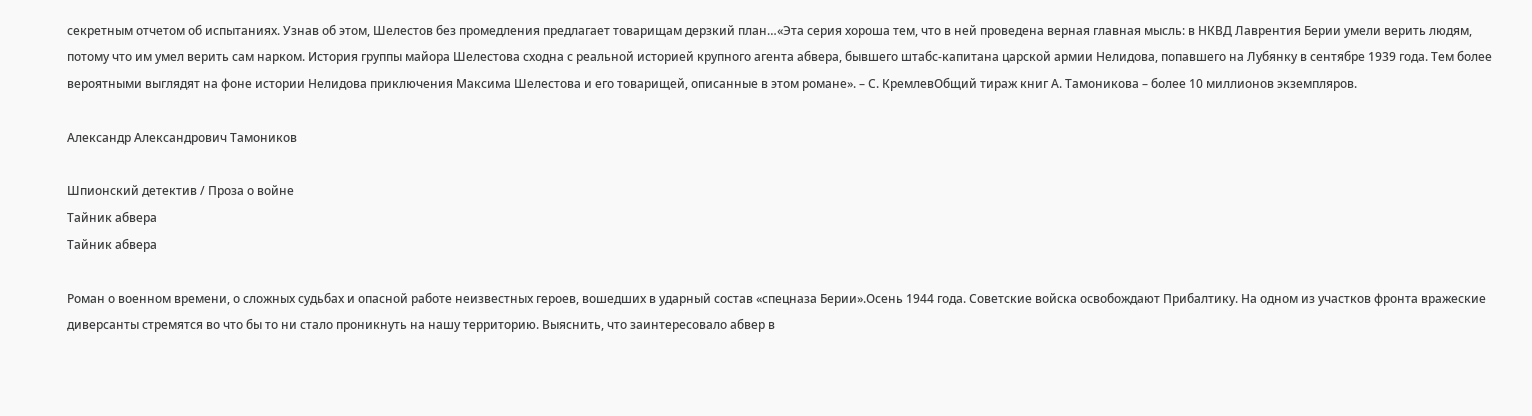секретным отчетом об испытаниях. Узнав об этом, Шелестов без промедления предлагает товарищам дерзкий план…«Эта серия хороша тем, что в ней проведена верная главная мысль: в НКВД Лаврентия Берии умели верить людям, потому что им умел верить сам нарком. История группы майора Шелестова сходна с реальной историей крупного агента абвера, бывшего штабс-капитана царской армии Нелидова, попавшего на Лубянку в сентябре 1939 года. Тем более вероятными выглядят на фоне истории Нелидова приключения Максима Шелестова и его товарищей, описанные в этом романе». – С. КремлевОбщий тираж книг А. Тамоникова – более 10 миллионов экземпляров.

Александр Александрович Тамоников

Шпионский детектив / Проза о войне
Тайник абвера
Тайник абвера

Роман о военном времени, о сложных судьбах и опасной работе неизвестных героев, вошедших в ударный состав «спецназа Берии».Осень 1944 года. Советские войска освобождают Прибалтику. На одном из участков фронта вражеские диверсанты стремятся во что бы то ни стало проникнуть на нашу территорию. Выяснить, что заинтересовало абвер в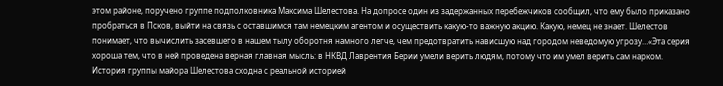этом районе, поручено группе подполковника Максима Шелестова. На допросе один из задержанных перебежчиков сообщил, что ему было приказано пробраться в Псков, выйти на связь с оставшимся там немецким агентом и осуществить какую-то важную акцию. Какую, немец не знает. Шелестов понимает, что вычислить засевшего в нашем тылу оборотня намного легче, чем предотвратить нависшую над городом неведомую угрозу…«Эта серия хороша тем, что в ней проведена верная главная мысль: в НКВД Лаврентия Берии умели верить людям, потому что им умел верить сам нарком. История группы майора Шелестова сходна с реальной историей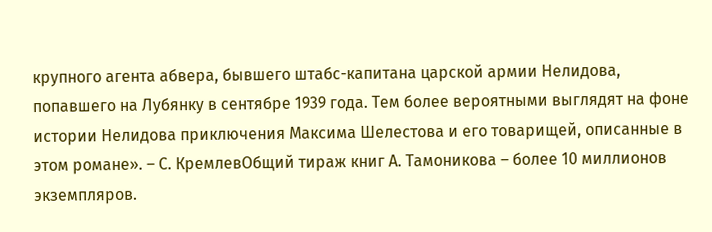крупного агента абвера, бывшего штабс-капитана царской армии Нелидова, попавшего на Лубянку в сентябре 1939 года. Тем более вероятными выглядят на фоне истории Нелидова приключения Максима Шелестова и его товарищей, описанные в этом романе». – С. КремлевОбщий тираж книг А. Тамоникова – более 10 миллионов экземпляров.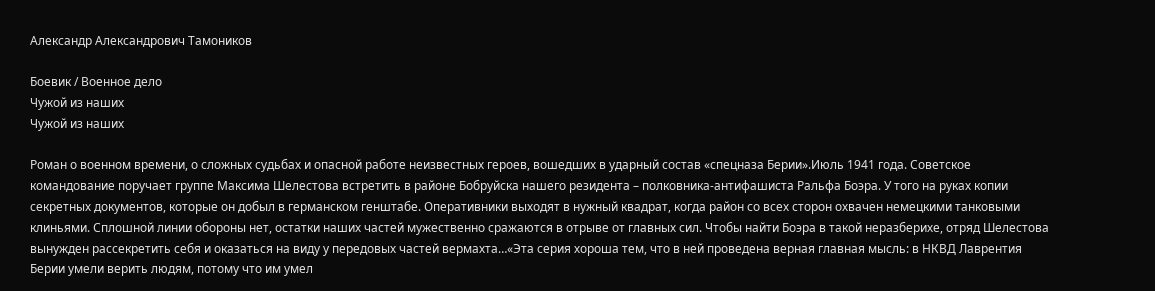Александр Александрович Тамоников

Боевик / Военное дело
Чужой из наших
Чужой из наших

Роман о военном времени, о сложных судьбах и опасной работе неизвестных героев, вошедших в ударный состав «спецназа Берии».Июль 1941 года. Советское командование поручает группе Максима Шелестова встретить в районе Бобруйска нашего резидента – полковника-антифашиста Ральфа Боэра. У того на руках копии секретных документов, которые он добыл в германском генштабе. Оперативники выходят в нужный квадрат, когда район со всех сторон охвачен немецкими танковыми клиньями. Сплошной линии обороны нет, остатки наших частей мужественно сражаются в отрыве от главных сил. Чтобы найти Боэра в такой неразберихе, отряд Шелестова вынужден рассекретить себя и оказаться на виду у передовых частей вермахта…«Эта серия хороша тем, что в ней проведена верная главная мысль: в НКВД Лаврентия Берии умели верить людям, потому что им умел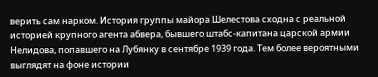верить сам нарком. История группы майора Шелестова сходна с реальной историей крупного агента абвера, бывшего штабс-капитана царской армии Нелидова, попавшего на Лубянку в сентябре 1939 года. Тем более вероятными выглядят на фоне истории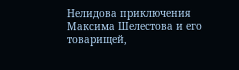Нелидова приключения Максима Шелестова и его товарищей,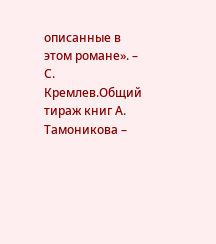описанные в этом романе». – С. Кремлев.Общий тираж книг А. Тамоникова –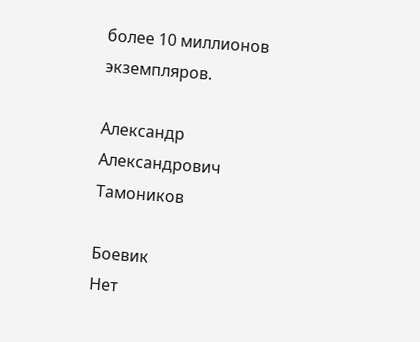более 10 миллионов экземпляров.

Александр Александрович Тамоников

Боевик
Нет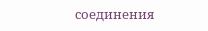соединения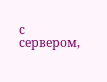с сервером,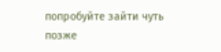попробуйте зайти чуть позже